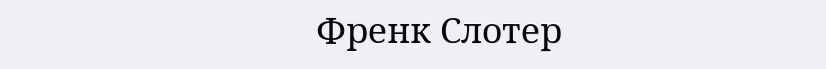Френк Слотер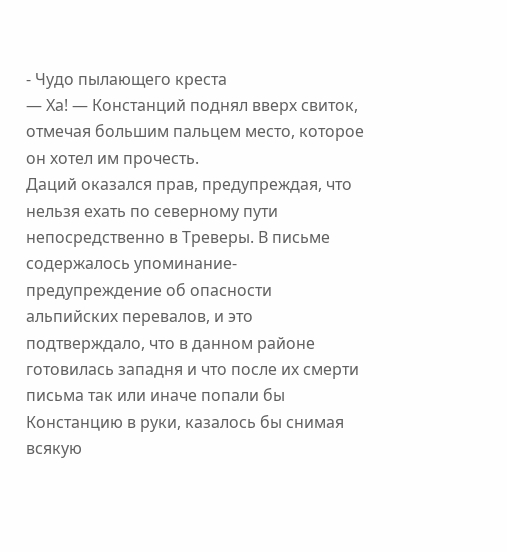- Чудо пылающего креста
— Ха! — Констанций поднял вверх свиток, отмечая большим пальцем место, которое он хотел им прочесть.
Даций оказался прав, предупреждая, что нельзя ехать по северному пути непосредственно в Треверы. В письме содержалось упоминание-предупреждение об опасности альпийских перевалов, и это подтверждало, что в данном районе готовилась западня и что после их смерти письма так или иначе попали бы Констанцию в руки, казалось бы снимая всякую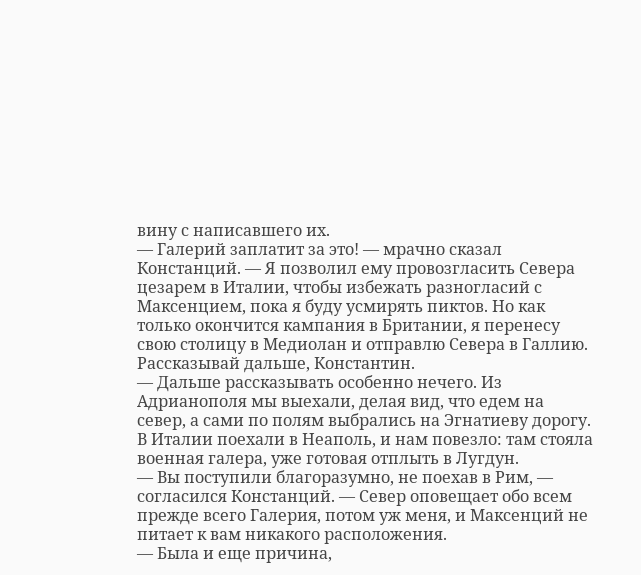вину с написавшего их.
— Галерий заплатит за это! — мрачно сказал Констанций. — Я позволил ему провозгласить Севера цезарем в Италии, чтобы избежать разногласий с Максенцием, пока я буду усмирять пиктов. Но как только окончится кампания в Британии, я перенесу свою столицу в Медиолан и отправлю Севера в Галлию. Рассказывай дальше, Константин.
— Дальше рассказывать особенно нечего. Из Адрианополя мы выехали, делая вид, что едем на север, а сами по полям выбрались на Эгнатиеву дорогу. В Италии поехали в Неаполь, и нам повезло: там стояла военная галера, уже готовая отплыть в Лугдун.
— Вы поступили благоразумно, не поехав в Рим, — согласился Констанций. — Север оповещает обо всем прежде всего Галерия, потом уж меня, и Максенций не питает к вам никакого расположения.
— Была и еще причина,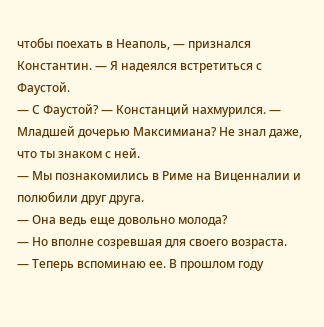чтобы поехать в Неаполь, — признался Константин. — Я надеялся встретиться с Фаустой.
— С Фаустой? — Констанций нахмурился. — Младшей дочерью Максимиана? Не знал даже, что ты знаком с ней.
— Мы познакомились в Риме на Виценналии и полюбили друг друга.
— Она ведь еще довольно молода?
— Но вполне созревшая для своего возраста.
— Теперь вспоминаю ее. В прошлом году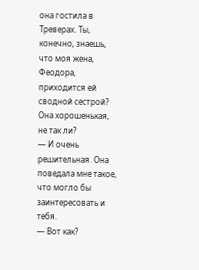она гостила в Треверах. Ты, конечно, знаешь, что моя жена, Феодора, приходится ей сводной сестрой? Она хорошенькая, не так ли?
— И очень решительная. Она поведала мне такое, что могло бы заинтересовать и тебя.
— Вот как?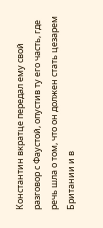Константин вкратце передал ему свой разговор с Фаустой, опустив ту его часть, где речь шла о том, что он должен стать цезарем Британии и в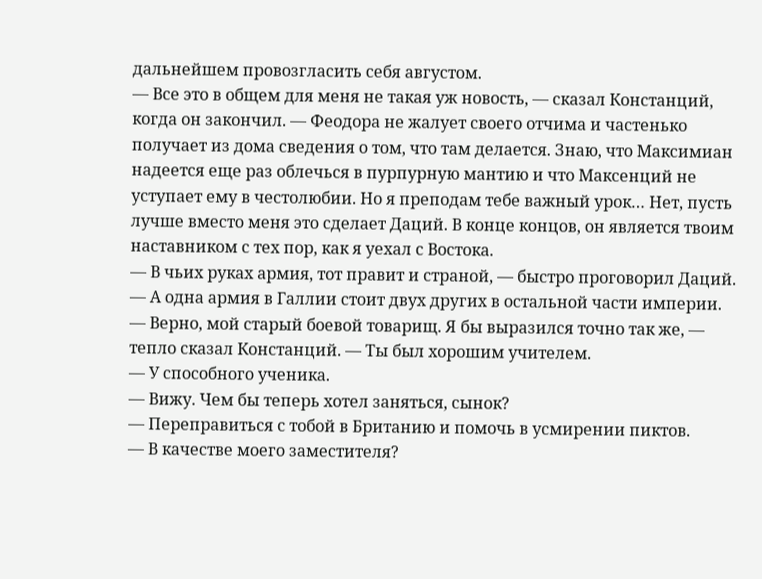дальнейшем провозгласить себя августом.
— Все это в общем для меня не такая уж новость, — сказал Констанций, когда он закончил. — Феодора не жалует своего отчима и частенько получает из дома сведения о том, что там делается. Знаю, что Максимиан надеется еще раз облечься в пурпурную мантию и что Максенций не уступает ему в честолюбии. Но я преподам тебе важный урок… Нет, пусть лучше вместо меня это сделает Даций. В конце концов, он является твоим наставником с тех пор, как я уехал с Востока.
— В чьих руках армия, тот правит и страной, — быстро проговорил Даций. — А одна армия в Галлии стоит двух других в остальной части империи.
— Верно, мой старый боевой товарищ. Я бы выразился точно так же, — тепло сказал Констанций. — Ты был хорошим учителем.
— У способного ученика.
— Вижу. Чем бы теперь хотел заняться, сынок?
— Переправиться с тобой в Британию и помочь в усмирении пиктов.
— В качестве моего заместителя?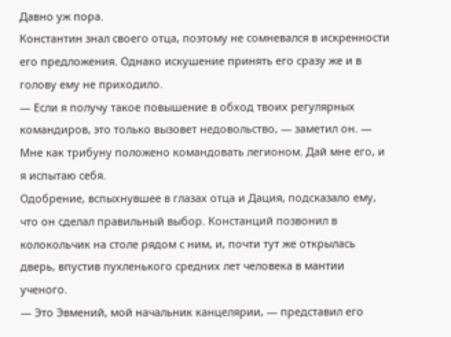Давно уж пора.
Константин знал своего отца, поэтому не сомневался в искренности его предложения. Однако искушение принять его сразу же и в голову ему не приходило.
— Если я получу такое повышение в обход твоих регулярных командиров, это только вызовет недовольство, — заметил он. — Мне как трибуну положено командовать легионом. Дай мне его, и я испытаю себя.
Одобрение, вспыхнувшее в глазах отца и Дация, подсказало ему, что он сделал правильный выбор. Констанций позвонил в колокольчик на столе рядом с ним, и, почти тут же открылась дверь, впустив пухленького средних лет человека в мантии ученого.
— Это Эвмений, мой начальник канцелярии, — представил его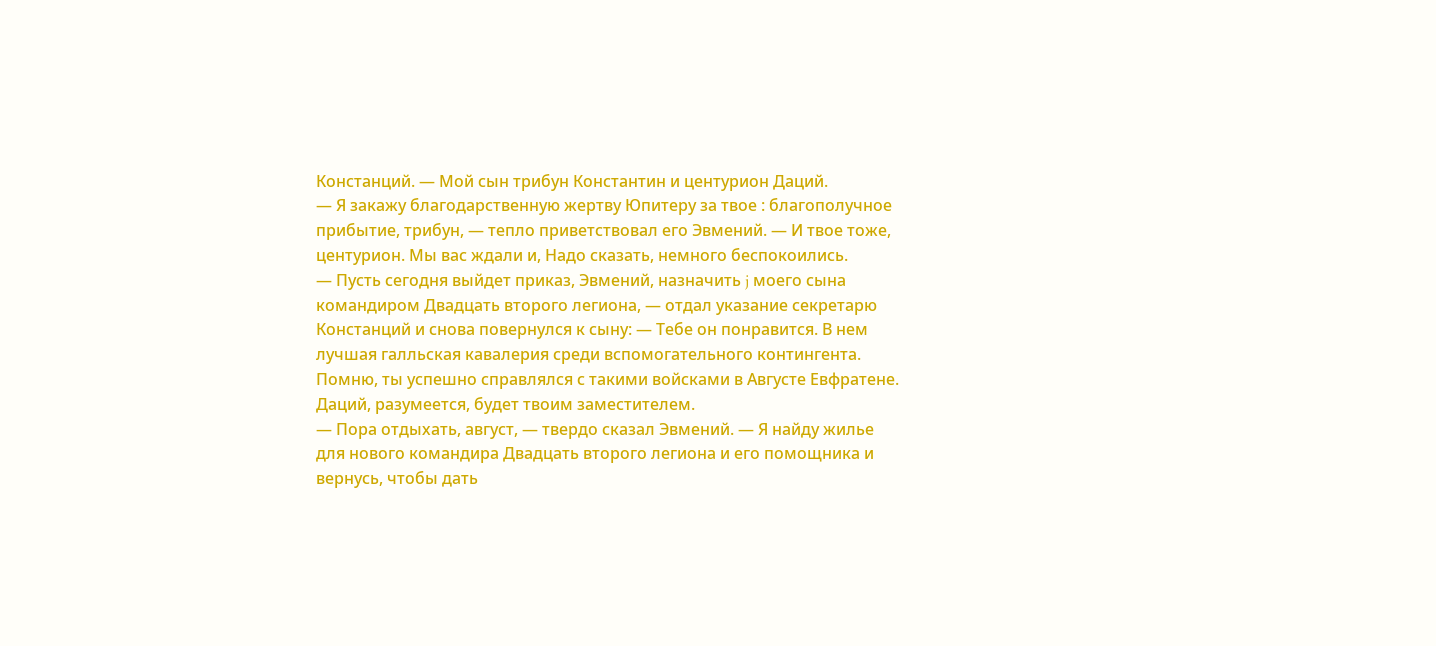Констанций. — Мой сын трибун Константин и центурион Даций.
— Я закажу благодарственную жертву Юпитеру за твое : благополучное прибытие, трибун, — тепло приветствовал его Эвмений. — И твое тоже, центурион. Мы вас ждали и, Надо сказать, немного беспокоились.
— Пусть сегодня выйдет приказ, Эвмений, назначить j моего сына командиром Двадцать второго легиона, — отдал указание секретарю Констанций и снова повернулся к сыну: — Тебе он понравится. В нем лучшая галльская кавалерия среди вспомогательного контингента. Помню, ты успешно справлялся с такими войсками в Августе Евфратене. Даций, разумеется, будет твоим заместителем.
— Пора отдыхать, август, — твердо сказал Эвмений. — Я найду жилье для нового командира Двадцать второго легиона и его помощника и вернусь, чтобы дать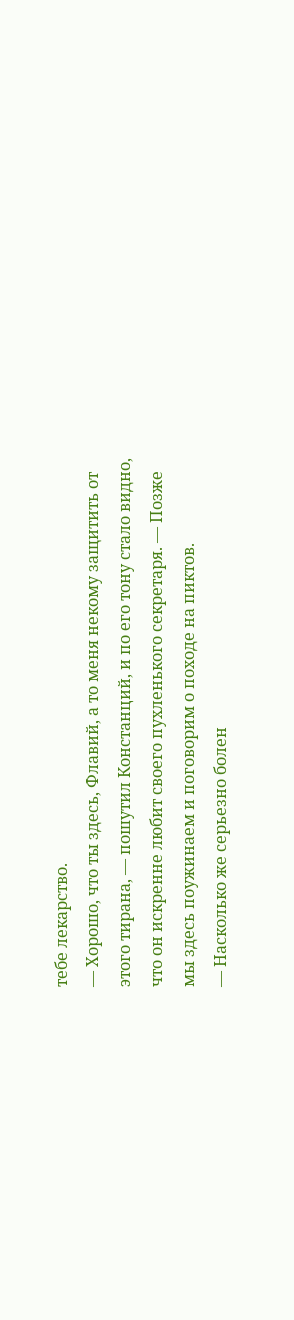тебе лекарство.
— Хорошо, что ты здесь, Флавий, а то меня некому защитить от этого тирана, — пошутил Констанций, и по его тону стало видно, что он искренне любит своего пухленького секретаря. — Позже мы здесь поужинаем и поговорим о походе на пиктов.
— Насколько же серьезно болен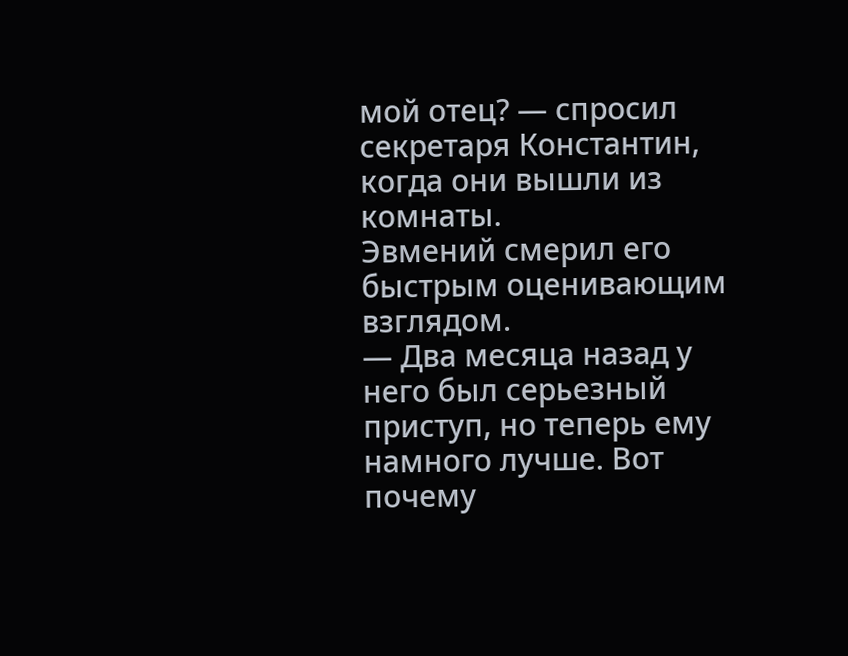мой отец? — спросил секретаря Константин, когда они вышли из комнаты.
Эвмений смерил его быстрым оценивающим взглядом.
— Два месяца назад у него был серьезный приступ, но теперь ему намного лучше. Вот почему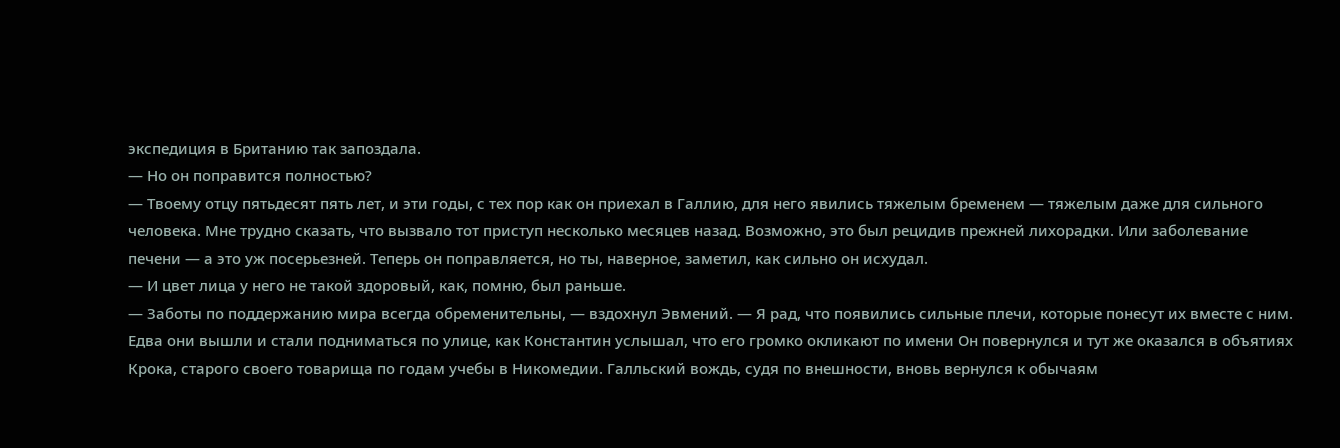экспедиция в Британию так запоздала.
— Но он поправится полностью?
— Твоему отцу пятьдесят пять лет, и эти годы, с тех пор как он приехал в Галлию, для него явились тяжелым бременем — тяжелым даже для сильного человека. Мне трудно сказать, что вызвало тот приступ несколько месяцев назад. Возможно, это был рецидив прежней лихорадки. Или заболевание печени — а это уж посерьезней. Теперь он поправляется, но ты, наверное, заметил, как сильно он исхудал.
— И цвет лица у него не такой здоровый, как, помню, был раньше.
— Заботы по поддержанию мира всегда обременительны, — вздохнул Эвмений. — Я рад, что появились сильные плечи, которые понесут их вместе с ним.
Едва они вышли и стали подниматься по улице, как Константин услышал, что его громко окликают по имени Он повернулся и тут же оказался в объятиях Крока, старого своего товарища по годам учебы в Никомедии. Галльский вождь, судя по внешности, вновь вернулся к обычаям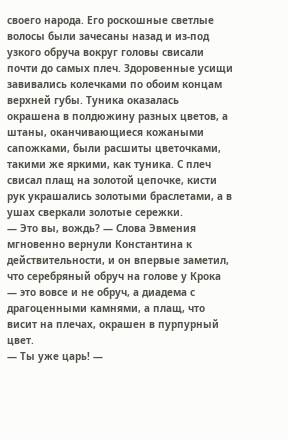своего народа. Его роскошные светлые волосы были зачесаны назад и из-под узкого обруча вокруг головы свисали почти до самых плеч. Здоровенные усищи завивались колечками по обоим концам верхней губы. Туника оказалась окрашена в полдюжину разных цветов, а штаны, оканчивающиеся кожаными сапожками, были расшиты цветочками, такими же яркими, как туника. С плеч свисал плащ на золотой цепочке, кисти рук украшались золотыми браслетами, а в ушах сверкали золотые сережки.
— Это вы, вождь? — Слова Эвмения мгновенно вернули Константина к действительности, и он впервые заметил, что серебряный обруч на голове у Крока — это вовсе и не обруч, а диадема с драгоценными камнями, а плащ, что висит на плечах, окрашен в пурпурный цвет.
— Ты уже царь! —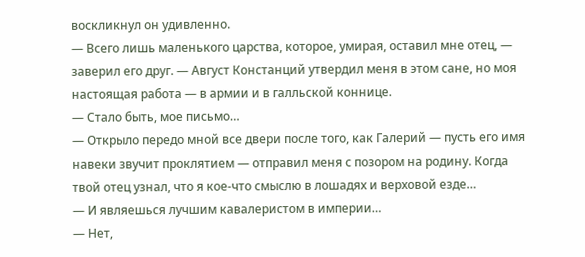воскликнул он удивленно.
— Всего лишь маленького царства, которое, умирая, оставил мне отец, — заверил его друг. — Август Констанций утвердил меня в этом сане, но моя настоящая работа — в армии и в галльской коннице.
— Стало быть, мое письмо…
— Открыло передо мной все двери после того, как Галерий — пусть его имя навеки звучит проклятием — отправил меня с позором на родину. Когда твой отец узнал, что я кое-что смыслю в лошадях и верховой езде…
— И являешься лучшим кавалеристом в империи…
— Нет,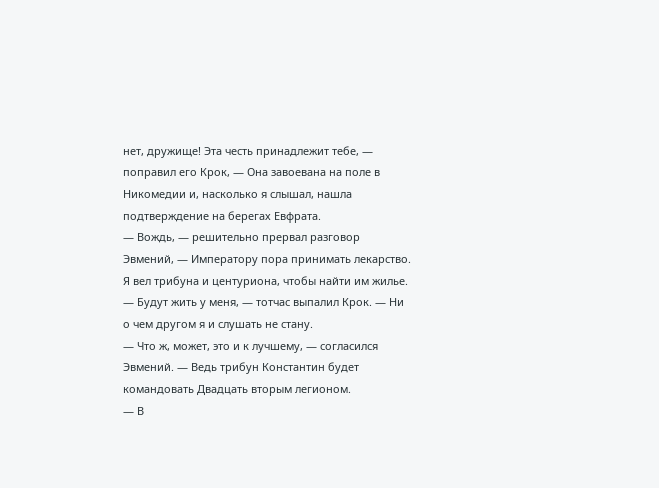нет, дружище! Эта честь принадлежит тебе, — поправил его Крок, — Она завоевана на поле в Никомедии и, насколько я слышал, нашла подтверждение на берегах Евфрата.
— Вождь, — решительно прервал разговор Эвмений, — Императору пора принимать лекарство. Я вел трибуна и центуриона, чтобы найти им жилье.
— Будут жить у меня, — тотчас выпалил Крок. — Ни о чем другом я и слушать не стану.
— Что ж, может, это и к лучшему, — согласился Эвмений. — Ведь трибун Константин будет командовать Двадцать вторым легионом.
— В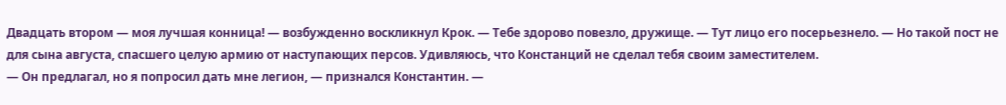Двадцать втором — моя лучшая конница! — возбужденно воскликнул Крок. — Тебе здорово повезло, дружище. — Тут лицо его посерьезнело. — Но такой пост не для сына августа, спасшего целую армию от наступающих персов. Удивляюсь, что Констанций не сделал тебя своим заместителем.
— Он предлагал, но я попросил дать мне легион, — признался Константин. —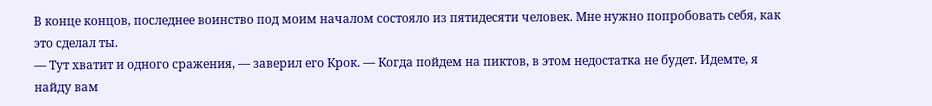В конце концов, последнее воинство под моим началом состояло из пятидесяти человек. Мне нужно попробовать себя, как это сделал ты.
— Тут хватит и одного сражения, — заверил его Крок. — Когда пойдем на пиктов, в этом недостатка не будет. Идемте, я найду вам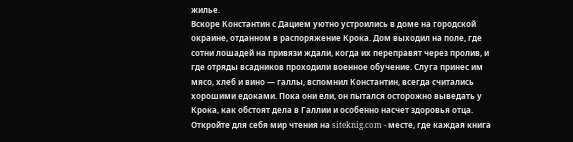жилье.
Вскоре Константин с Дацием уютно устроились в доме на городской окраине, отданном в распоряжение Крока. Дом выходил на поле, где сотни лошадей на привязи ждали, когда их переправят через пролив, и где отряды всадников проходили военное обучение. Слуга принес им мясо, хлеб и вино — галлы, вспомнил Константин, всегда считались хорошими едоками. Пока они ели, он пытался осторожно выведать у Крока, как обстоят дела в Галлии и особенно насчет здоровья отца.
Откройте для себя мир чтения на siteknig.com - месте, где каждая книга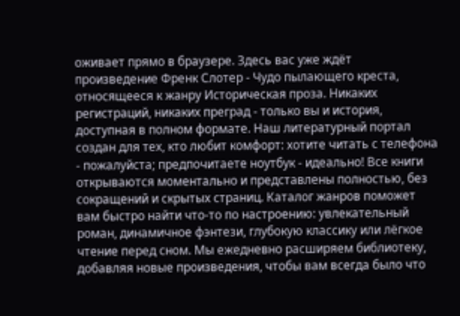оживает прямо в браузере. Здесь вас уже ждёт произведение Френк Слотер - Чудо пылающего креста, относящееся к жанру Историческая проза. Никаких регистраций, никаких преград - только вы и история, доступная в полном формате. Наш литературный портал создан для тех, кто любит комфорт: хотите читать с телефона - пожалуйста; предпочитаете ноутбук - идеально! Все книги открываются моментально и представлены полностью, без сокращений и скрытых страниц. Каталог жанров поможет вам быстро найти что-то по настроению: увлекательный роман, динамичное фэнтези, глубокую классику или лёгкое чтение перед сном. Мы ежедневно расширяем библиотеку, добавляя новые произведения, чтобы вам всегда было что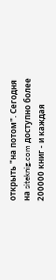открыть "на потом". Сегодня на siteknig.com доступно более 200000 книг - и каждая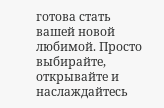готова стать вашей новой любимой. Просто выбирайте, открывайте и наслаждайтесь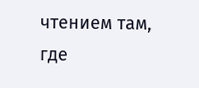чтением там, где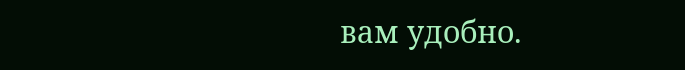вам удобно.